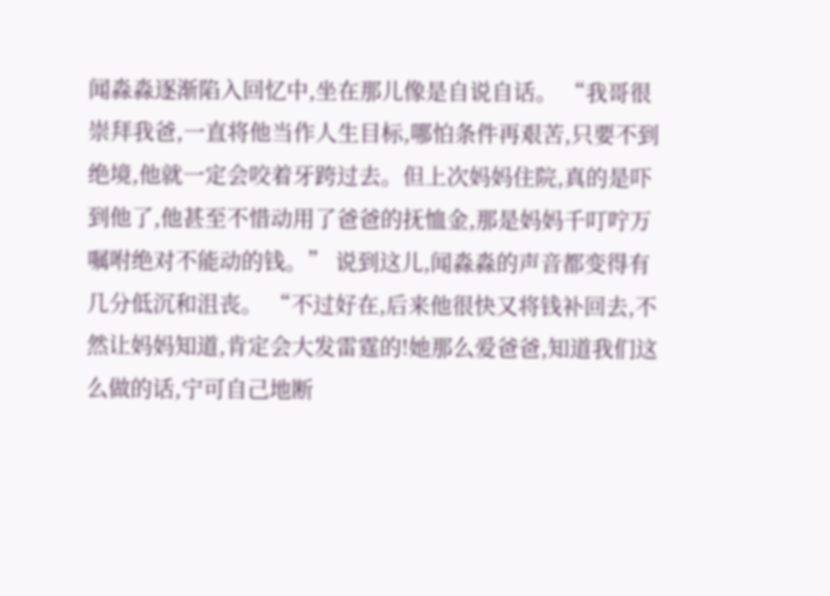闻淼淼逐渐陷入回忆中,坐在那儿像是自说自话。 “我哥很崇拜我爸,一直将他当作人生目标,哪怕条件再艰苦,只要不到绝境,他就一定会咬着牙跨过去。但上次妈妈住院,真的是吓到他了,他甚至不惜动用了爸爸的抚恤金,那是妈妈千叮咛万嘱咐绝对不能动的钱。” 说到这儿,闻淼淼的声音都变得有几分低沉和沮丧。 “不过好在,后来他很快又将钱补回去,不然让妈妈知道,肯定会大发雷霆的!她那么爱爸爸,知道我们这么做的话,宁可自己地断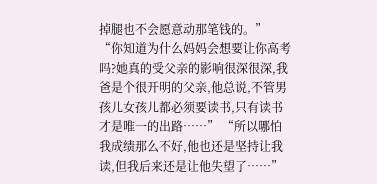掉腿也不会愿意动那笔钱的。” “你知道为什么妈妈会想要让你高考吗?她真的受父亲的影响很深很深,我爸是个很开明的父亲,他总说,不管男孩儿女孩儿都必须要读书,只有读书才是唯一的出路……” “所以哪怕我成绩那么不好,他也还是坚持让我读,但我后来还是让他失望了……”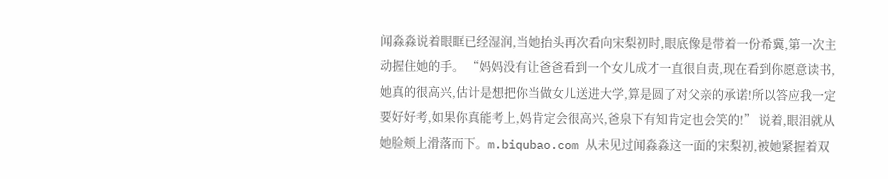闻淼淼说着眼眶已经湿润,当她抬头再次看向宋梨初时,眼底像是带着一份希冀,第一次主动握住她的手。 “妈妈没有让爸爸看到一个女儿成才一直很自责,现在看到你愿意读书,她真的很高兴,估计是想把你当做女儿送进大学,算是圆了对父亲的承诺!所以答应我一定要好好考,如果你真能考上,妈肯定会很高兴,爸泉下有知肯定也会笑的!” 说着,眼泪就从她脸颊上滑落而下。m.biqubao.com 从未见过闻淼淼这一面的宋梨初,被她紧握着双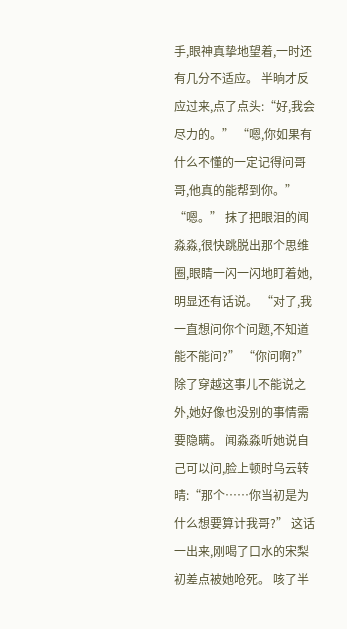手,眼神真挚地望着,一时还有几分不适应。 半晌才反应过来,点了点头:“好,我会尽力的。” “嗯,你如果有什么不懂的一定记得问哥哥,他真的能帮到你。” “嗯。” 抹了把眼泪的闻淼淼,很快跳脱出那个思维圈,眼睛一闪一闪地盯着她,明显还有话说。 “对了,我一直想问你个问题,不知道能不能问?” “你问啊?” 除了穿越这事儿不能说之外,她好像也没别的事情需要隐瞒。 闻淼淼听她说自己可以问,脸上顿时乌云转晴:“那个……你当初是为什么想要算计我哥?” 这话一出来,刚喝了口水的宋梨初差点被她呛死。 咳了半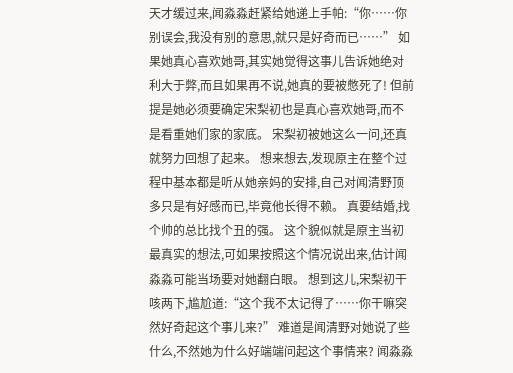天才缓过来,闻淼淼赶紧给她递上手帕:“你……你别误会,我没有别的意思,就只是好奇而已……” 如果她真心喜欢她哥,其实她觉得这事儿告诉她绝对利大于弊,而且如果再不说,她真的要被憋死了! 但前提是她必须要确定宋梨初也是真心喜欢她哥,而不是看重她们家的家底。 宋梨初被她这么一问,还真就努力回想了起来。 想来想去,发现原主在整个过程中基本都是听从她亲妈的安排,自己对闻清野顶多只是有好感而已,毕竟他长得不赖。 真要结婚,找个帅的总比找个丑的强。 这个貌似就是原主当初最真实的想法,可如果按照这个情况说出来,估计闻淼淼可能当场要对她翻白眼。 想到这儿,宋梨初干咳两下,尴尬道:“这个我不太记得了……你干嘛突然好奇起这个事儿来?” 难道是闻清野对她说了些什么,不然她为什么好端端问起这个事情来? 闻淼淼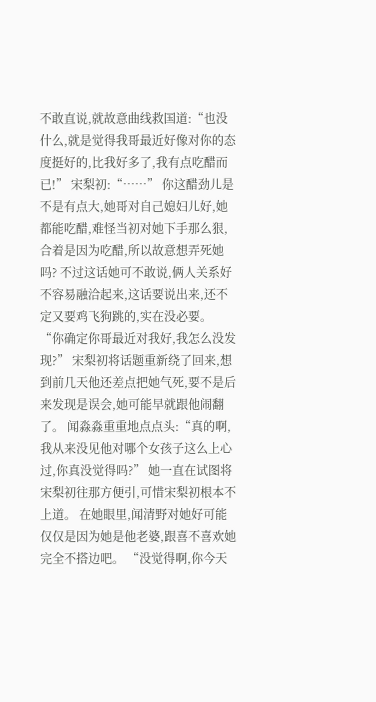不敢直说,就故意曲线救国道:“也没什么,就是觉得我哥最近好像对你的态度挺好的,比我好多了,我有点吃醋而已!” 宋梨初:“……” 你这醋劲儿是不是有点大,她哥对自己媳妇儿好,她都能吃醋,难怪当初对她下手那么狠,合着是因为吃醋,所以故意想弄死她吗? 不过这话她可不敢说,俩人关系好不容易融洽起来,这话要说出来,还不定又要鸡飞狗跳的,实在没必要。 “你确定你哥最近对我好,我怎么没发现?” 宋梨初将话题重新绕了回来,想到前几天他还差点把她气死,要不是后来发现是误会,她可能早就跟他闹翻了。 闻淼淼重重地点点头:“真的啊,我从来没见他对哪个女孩子这么上心过,你真没觉得吗?” 她一直在试图将宋梨初往那方便引,可惜宋梨初根本不上道。 在她眼里,闻清野对她好可能仅仅是因为她是他老婆,跟喜不喜欢她完全不搭边吧。 “没觉得啊,你今天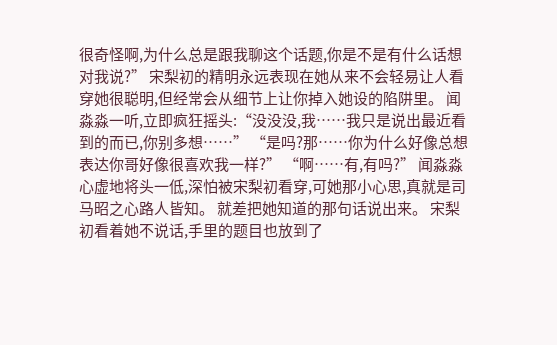很奇怪啊,为什么总是跟我聊这个话题,你是不是有什么话想对我说?” 宋梨初的精明永远表现在她从来不会轻易让人看穿她很聪明,但经常会从细节上让你掉入她设的陷阱里。 闻淼淼一听,立即疯狂摇头:“没没没,我……我只是说出最近看到的而已,你别多想……” “是吗?那……你为什么好像总想表达你哥好像很喜欢我一样?” “啊……有,有吗?” 闻淼淼心虚地将头一低,深怕被宋梨初看穿,可她那小心思,真就是司马昭之心路人皆知。 就差把她知道的那句话说出来。 宋梨初看着她不说话,手里的题目也放到了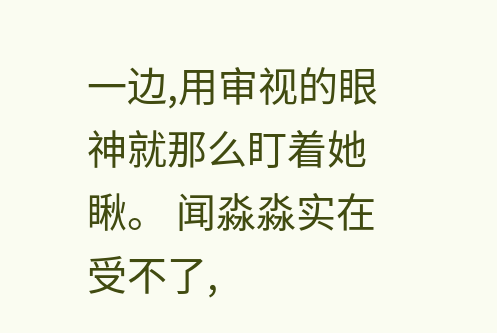一边,用审视的眼神就那么盯着她瞅。 闻淼淼实在受不了,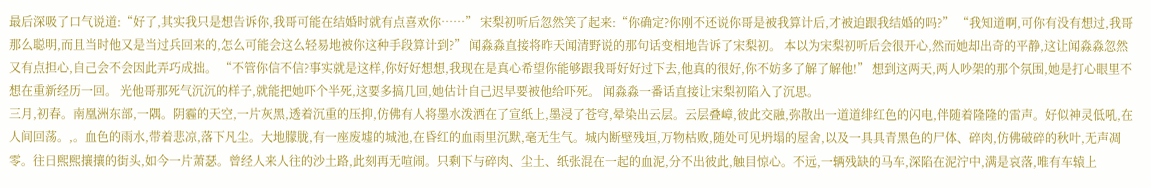最后深吸了口气说道:“好了,其实我只是想告诉你,我哥可能在结婚时就有点喜欢你……” 宋梨初听后忽然笑了起来:“你确定?你刚不还说你哥是被我算计后,才被迫跟我结婚的吗?” “我知道啊,可你有没有想过,我哥那么聪明,而且当时他又是当过兵回来的,怎么可能会这么轻易地被你这种手段算计到?” 闻淼淼直接将昨天闻清野说的那句话变相地告诉了宋梨初。 本以为宋梨初听后会很开心,然而她却出奇的平静,这让闻淼淼忽然又有点担心,自己会不会因此弄巧成拙。 “不管你信不信?事实就是这样,你好好想想,我现在是真心希望你能够跟我哥好好过下去,他真的很好,你不妨多了解了解他!” 想到这两天,两人吵架的那个氛围,她是打心眼里不想在重新经历一回。 光他哥那死气沉沉的样子,就能把她吓个半死,这要多搞几回,她估计自己迟早要被他给吓死。 闻淼淼一番话直接让宋梨初陷入了沉思。
三月,初春。南凰洲东部,一隅。阴霾的天空,一片灰黑,透着沉重的压抑,仿佛有人将墨水泼洒在了宣纸上,墨浸了苍穹,晕染出云层。云层叠嶂,彼此交融,弥散出一道道绯红色的闪电,伴随着隆隆的雷声。好似神灵低吼,在人间回荡。,。血色的雨水,带着悲凉,落下凡尘。大地朦胧,有一座废墟的城池,在昏红的血雨里沉默,毫无生气。城内断壁残垣,万物枯败,随处可见坍塌的屋舍,以及一具具青黑色的尸体、碎肉,仿佛破碎的秋叶,无声凋零。往日熙熙攘攘的街头,如今一片萧瑟。曾经人来人往的沙土路,此刻再无喧闹。只剩下与碎肉、尘土、纸张混在一起的血泥,分不出彼此,触目惊心。不远,一辆残缺的马车,深陷在泥泞中,满是哀落,唯有车辕上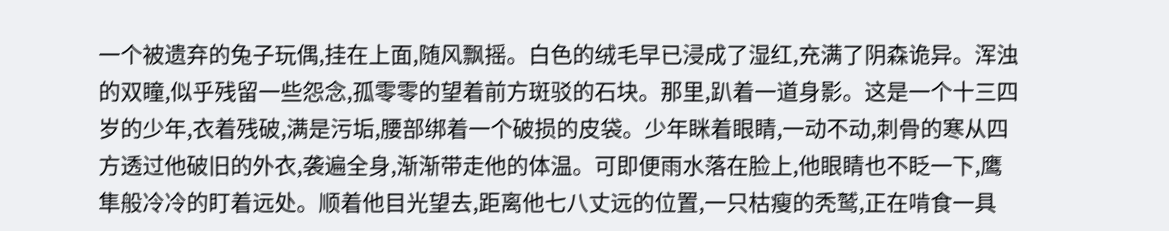一个被遗弃的兔子玩偶,挂在上面,随风飘摇。白色的绒毛早已浸成了湿红,充满了阴森诡异。浑浊的双瞳,似乎残留一些怨念,孤零零的望着前方斑驳的石块。那里,趴着一道身影。这是一个十三四岁的少年,衣着残破,满是污垢,腰部绑着一个破损的皮袋。少年眯着眼睛,一动不动,刺骨的寒从四方透过他破旧的外衣,袭遍全身,渐渐带走他的体温。可即便雨水落在脸上,他眼睛也不眨一下,鹰隼般冷冷的盯着远处。顺着他目光望去,距离他七八丈远的位置,一只枯瘦的秃鹫,正在啃食一具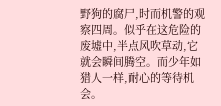野狗的腐尸,时而机警的观察四周。似乎在这危险的废墟中,半点风吹草动,它就会瞬间腾空。而少年如猎人一样,耐心的等待机会。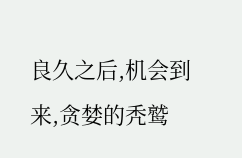良久之后,机会到来,贪婪的秃鹫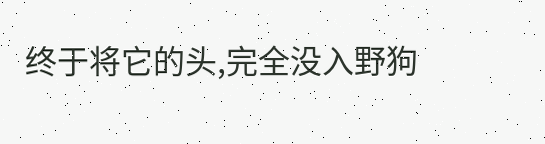终于将它的头,完全没入野狗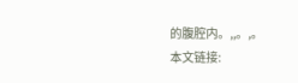的腹腔内。,,。,。
本文链接: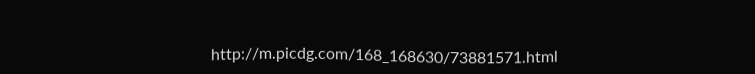http://m.picdg.com/168_168630/73881571.html